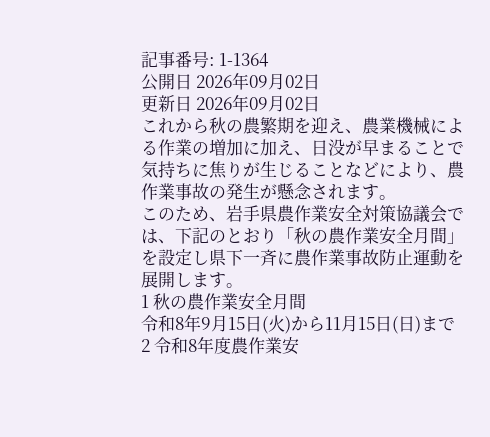記事番号: 1-1364
公開日 2026年09月02日
更新日 2026年09月02日
これから秋の農繁期を迎え、農業機械による作業の増加に加え、日没が早まることで気持ちに焦りが生じることなどにより、農作業事故の発生が懸念されます。
このため、岩手県農作業安全対策協議会では、下記のとおり「秋の農作業安全月間」を設定し県下一斉に農作業事故防止運動を展開します。
1 秋の農作業安全月間
令和8年9月15日(火)から11月15日(日)まで
2 令和8年度農作業安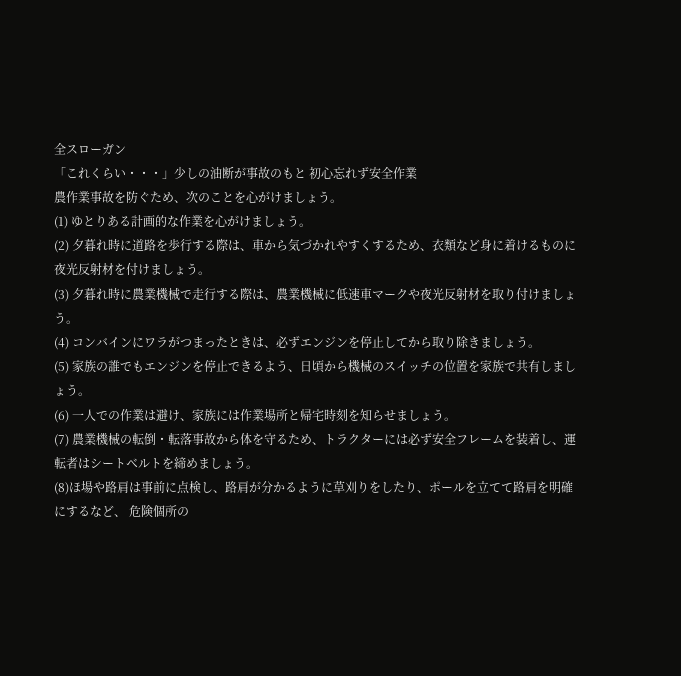全スローガン
「これくらい・・・」少しの油断が事故のもと 初心忘れず安全作業
農作業事故を防ぐため、次のことを心がけましょう。
(1) ゆとりある計画的な作業を心がけましょう。
(2) 夕暮れ時に道路を歩行する際は、車から気づかれやすくするため、衣類など身に着けるものに
夜光反射材を付けましょう。
(3) 夕暮れ時に農業機械で走行する際は、農業機械に低速車マークや夜光反射材を取り付けましょ
う。
(4) コンバインにワラがつまったときは、必ずエンジンを停止してから取り除きましょう。
(5) 家族の誰でもエンジンを停止できるよう、日頃から機械のスイッチの位置を家族で共有しまし
ょう。
(6) 一人での作業は避け、家族には作業場所と帰宅時刻を知らせましょう。
(7) 農業機械の転倒・転落事故から体を守るため、トラクターには必ず安全フレームを装着し、運
転者はシートベルトを締めましょう。
(8)ほ場や路肩は事前に点検し、路肩が分かるように草刈りをしたり、ポールを立てて路肩を明確
にするなど、 危険個所の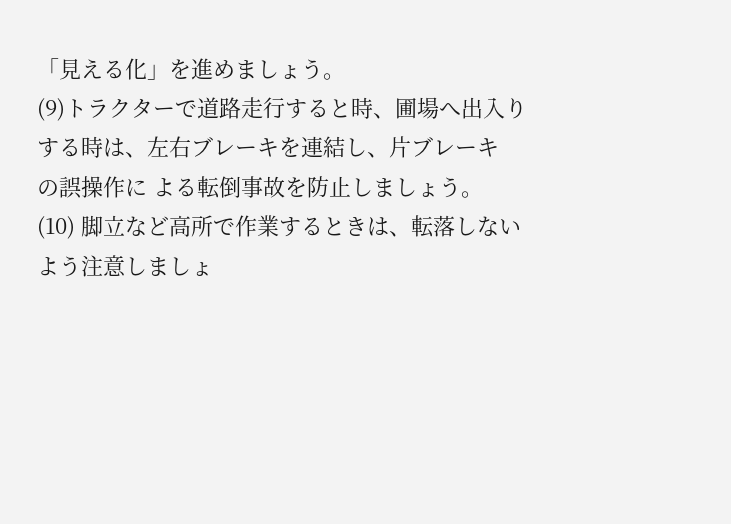「見える化」を進めましょう。
(9)トラクターで道路走行すると時、圃場へ出入りする時は、左右ブレーキを連結し、片ブレーキ
の誤操作に よる転倒事故を防止しましょう。
(10) 脚立など高所で作業するときは、転落しないよう注意しましょ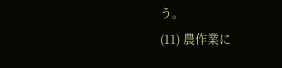う。
(11) 農作業に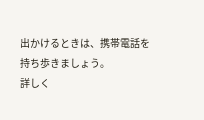出かけるときは、携帯電話を持ち歩きましょう。
詳しく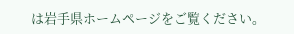は岩手県ホームページをご覧ください。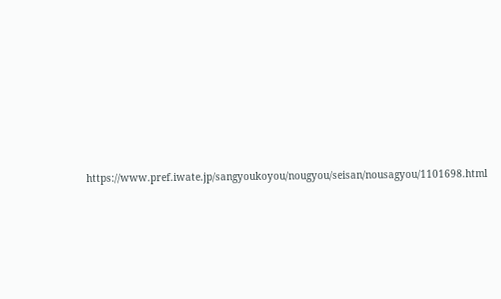https://www.pref.iwate.jp/sangyoukoyou/nougyou/seisan/nousagyou/1101698.html